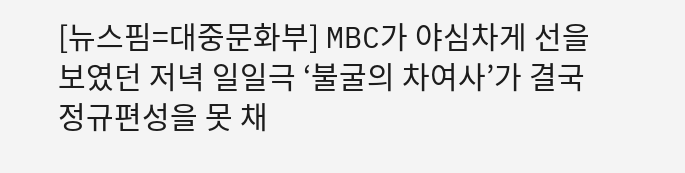[뉴스핌=대중문화부] MBC가 야심차게 선을 보였던 저녁 일일극 ‘불굴의 차여사’가 결국 정규편성을 못 채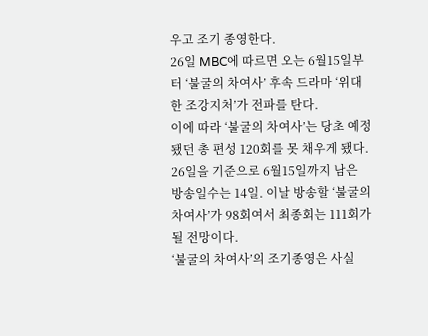우고 조기 종영한다.
26일 MBC에 따르면 오는 6월15일부터 ‘불굴의 차여사’ 후속 드라마 ‘위대한 조강지처’가 전파를 탄다.
이에 따라 ‘불굴의 차여사’는 당초 예정됐던 총 편성 120회를 못 채우게 됐다. 26일을 기준으로 6월15일까지 남은 방송일수는 14일. 이날 방송할 ‘불굴의 차여사’가 98회여서 최종회는 111회가 될 전망이다.
‘불굴의 차여사’의 조기종영은 사실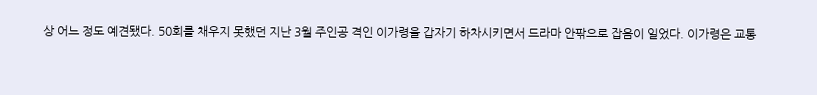상 어느 정도 예견됐다. 50회를 채우지 못했던 지난 3월 주인공 격인 이가령을 갑자기 하차시키면서 드라마 안팎으로 잡음이 일었다. 이가령은 교통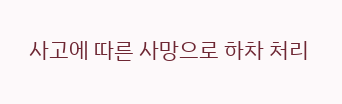사고에 따른 사망으로 하차 처리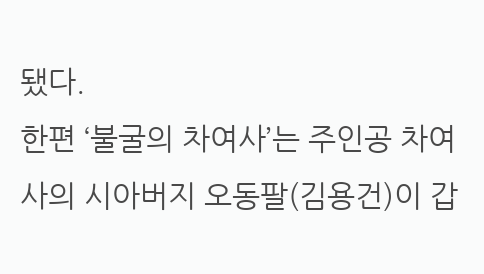됐다.
한편 ‘불굴의 차여사’는 주인공 차여사의 시아버지 오동팔(김용건)이 갑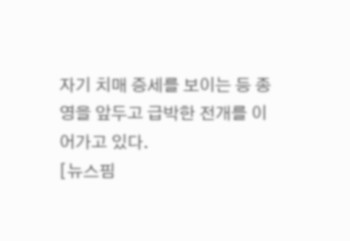자기 치매 증세를 보이는 등 종영을 앞두고 급박한 전개를 이어가고 있다.
[뉴스핌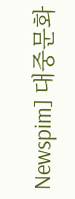Newspim] 대중문화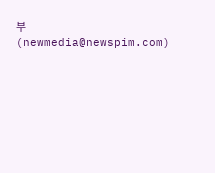부 (newmedia@newspim.com)